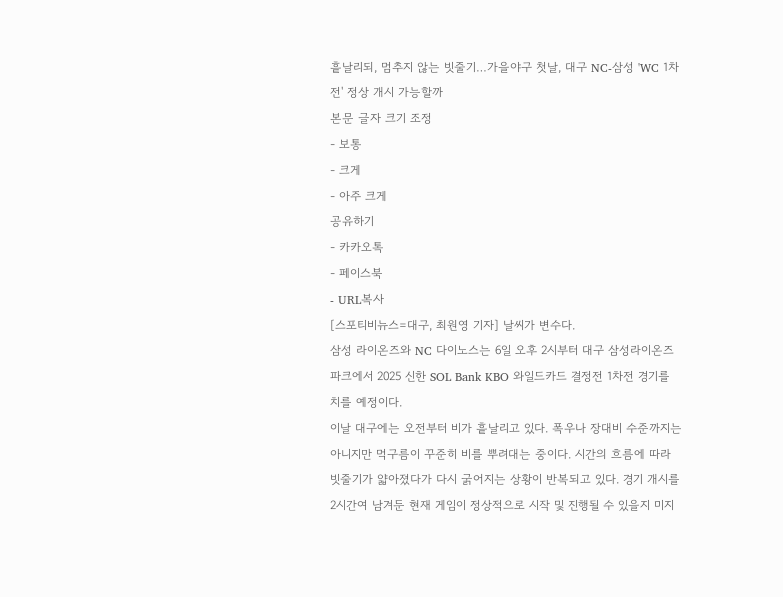흩날리되, 멈추지 않는 빗줄기…가을야구 첫날, 대구 NC-삼성 'WC 1차전' 정상 개시 가능할까
본문 글자 크기 조정
- 보통
- 크게
- 아주 크게
공유하기
- 카카오톡
- 페이스북
- URL복사
[스포티비뉴스=대구, 최원영 기자] 날씨가 변수다.
삼성 라이온즈와 NC 다이노스는 6일 오후 2시부터 대구 삼성라이온즈파크에서 2025 신한 SOL Bank KBO 와일드카드 결정전 1차전 경기를 치를 예정이다.
이날 대구에는 오전부터 비가 흩날리고 있다. 폭우나 장대비 수준까지는 아니지만 먹구름이 꾸준히 비를 뿌려대는 중이다. 시간의 흐름에 따라 빗줄기가 얇아졌다가 다시 굵어지는 상황이 반복되고 있다. 경기 개시를 2시간여 남겨둔 현재 게임이 정상적으로 시작 및 진행될 수 있을지 미지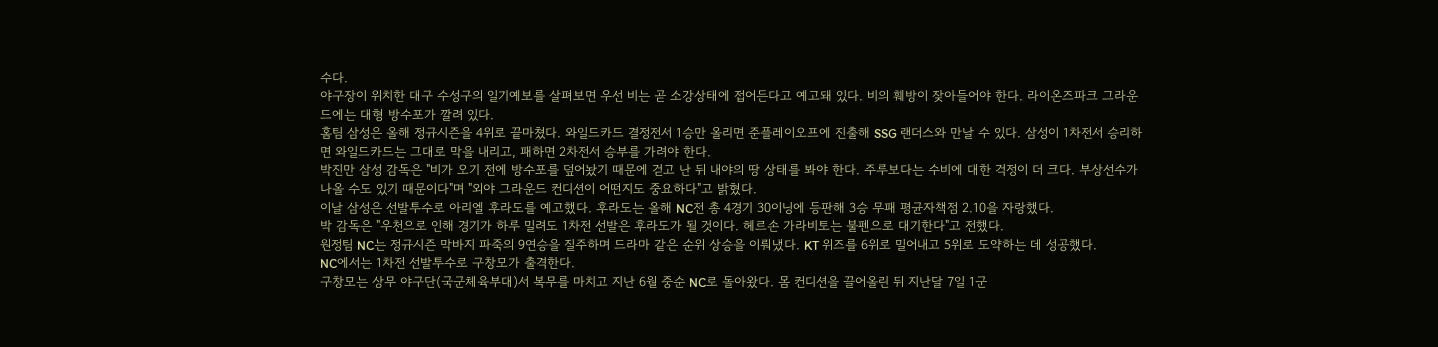수다.
야구장이 위치한 대구 수성구의 일기예보를 살펴보면 우선 비는 곧 소강상태에 접어든다고 예고돼 있다. 비의 훼방이 잦아들어야 한다. 라이온즈파크 그라운드에는 대형 방수포가 깔려 있다.
홈팀 삼성은 올해 정규시즌을 4위로 끝마쳤다. 와일드카드 결정전서 1승만 올리면 준플레이오프에 진출해 SSG 랜더스와 만날 수 있다. 삼성이 1차전서 승리하면 와일드카드는 그대로 막을 내리고, 패하면 2차전서 승부를 가려야 한다.
박진만 삼성 감독은 "비가 오기 전에 방수포를 덮어놨기 때문에 걷고 난 뒤 내야의 땅 상태를 봐야 한다. 주루보다는 수비에 대한 걱정이 더 크다. 부상선수가 나올 수도 있기 때문이다"며 "외야 그라운드 컨디션이 어떤지도 중요하다"고 밝혔다.
이날 삼성은 선발투수로 아리엘 후라도를 예고했다. 후라도는 올해 NC전 총 4경기 30이닝에 등판해 3승 무패 평균자책점 2.10을 자랑했다.
박 감독은 "우천으로 인해 경기가 하루 밀려도 1차전 선발은 후라도가 될 것이다. 헤르손 가라비토는 불펜으로 대기한다"고 전했다.
원정팀 NC는 정규시즌 막바지 파죽의 9연승을 질주하며 드라마 같은 순위 상승을 이뤄냈다. KT 위즈를 6위로 밀어내고 5위로 도약하는 데 성공했다.
NC에서는 1차전 선발투수로 구창모가 출격한다.
구창모는 상무 야구단(국군체육부대)서 복무를 마치고 지난 6월 중순 NC로 돌아왔다. 몸 컨디션을 끌어올린 뒤 지난달 7일 1군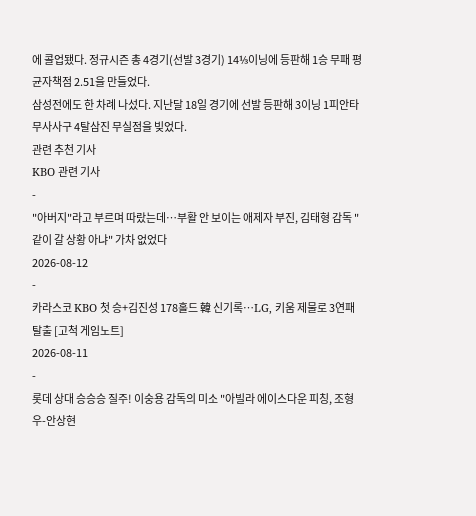에 콜업됐다. 정규시즌 총 4경기(선발 3경기) 14⅓이닝에 등판해 1승 무패 평균자책점 2.51을 만들었다.
삼성전에도 한 차례 나섰다. 지난달 18일 경기에 선발 등판해 3이닝 1피안타 무사사구 4탈삼진 무실점을 빚었다.
관련 추천 기사
KBO 관련 기사
-
"아버지"라고 부르며 따랐는데…부활 안 보이는 애제자 부진, 김태형 감독 "같이 갈 상황 아냐" 가차 없었다
2026-08-12
-
카라스코 KBO 첫 승+김진성 178홀드 韓 신기록…LG, 키움 제물로 3연패 탈출 [고척 게임노트]
2026-08-11
-
롯데 상대 승승승 질주! 이숭용 감독의 미소 "아빌라 에이스다운 피칭, 조형우-안상현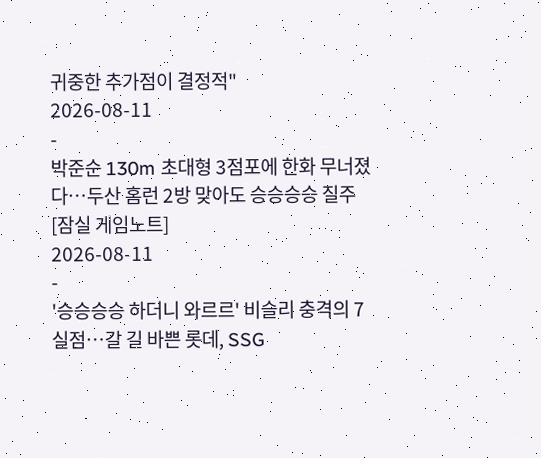귀중한 추가점이 결정적"
2026-08-11
-
박준순 130m 초대형 3점포에 한화 무너졌다…두산 홈런 2방 맞아도 승승승승 질주 [잠실 게임노트]
2026-08-11
-
'승승승승 하더니 와르르' 비슬리 충격의 7실점…갈 길 바쁜 롯데, SSG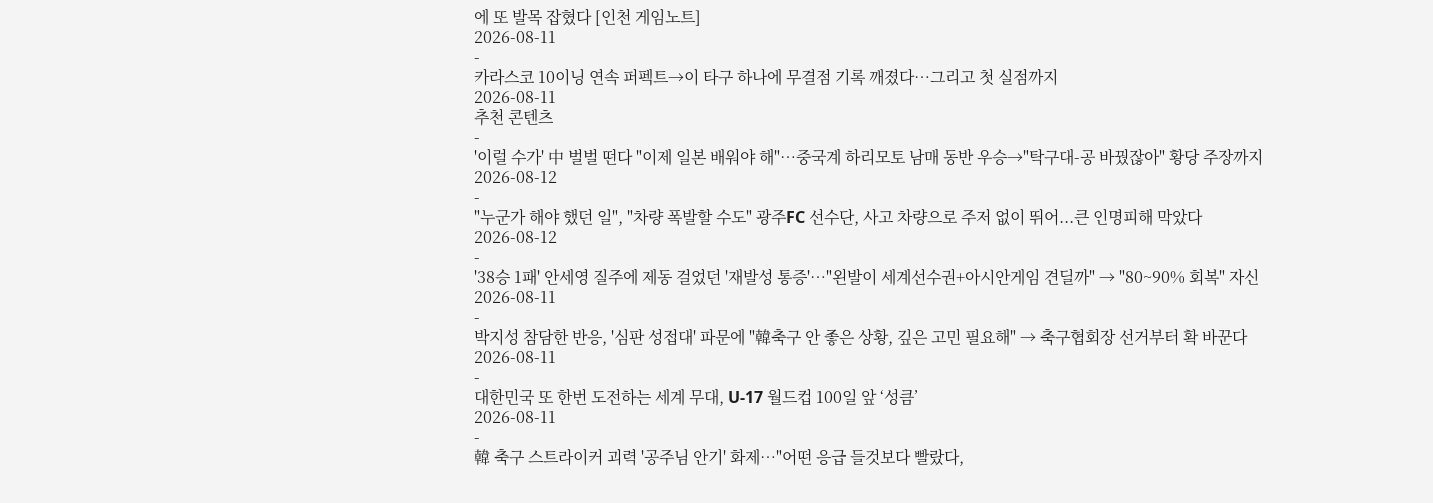에 또 발목 잡혔다 [인천 게임노트]
2026-08-11
-
카라스코 10이닝 연속 퍼펙트→이 타구 하나에 무결점 기록 깨졌다…그리고 첫 실점까지
2026-08-11
추천 콘텐츠
-
'이럴 수가' 中 벌벌 떤다 "이제 일본 배워야 해"…중국계 하리모토 남매 동반 우승→"탁구대-공 바꿨잖아" 황당 주장까지
2026-08-12
-
"누군가 해야 했던 일", "차량 폭발할 수도" 광주FC 선수단, 사고 차량으로 주저 없이 뛰어...큰 인명피해 막았다
2026-08-12
-
'38승 1패' 안세영 질주에 제동 걸었던 '재발성 통증'…"왼발이 세계선수권+아시안게임 견딜까" → "80~90% 회복" 자신
2026-08-11
-
박지성 참담한 반응, '심판 성접대' 파문에 "韓축구 안 좋은 상황, 깊은 고민 필요해" → 축구협회장 선거부터 확 바꾼다
2026-08-11
-
대한민국 또 한번 도전하는 세계 무대, U-17 월드컵 100일 앞 ‘성큼’
2026-08-11
-
韓 축구 스트라이커 괴력 '공주님 안기' 화제…"어떤 응급 들것보다 빨랐다,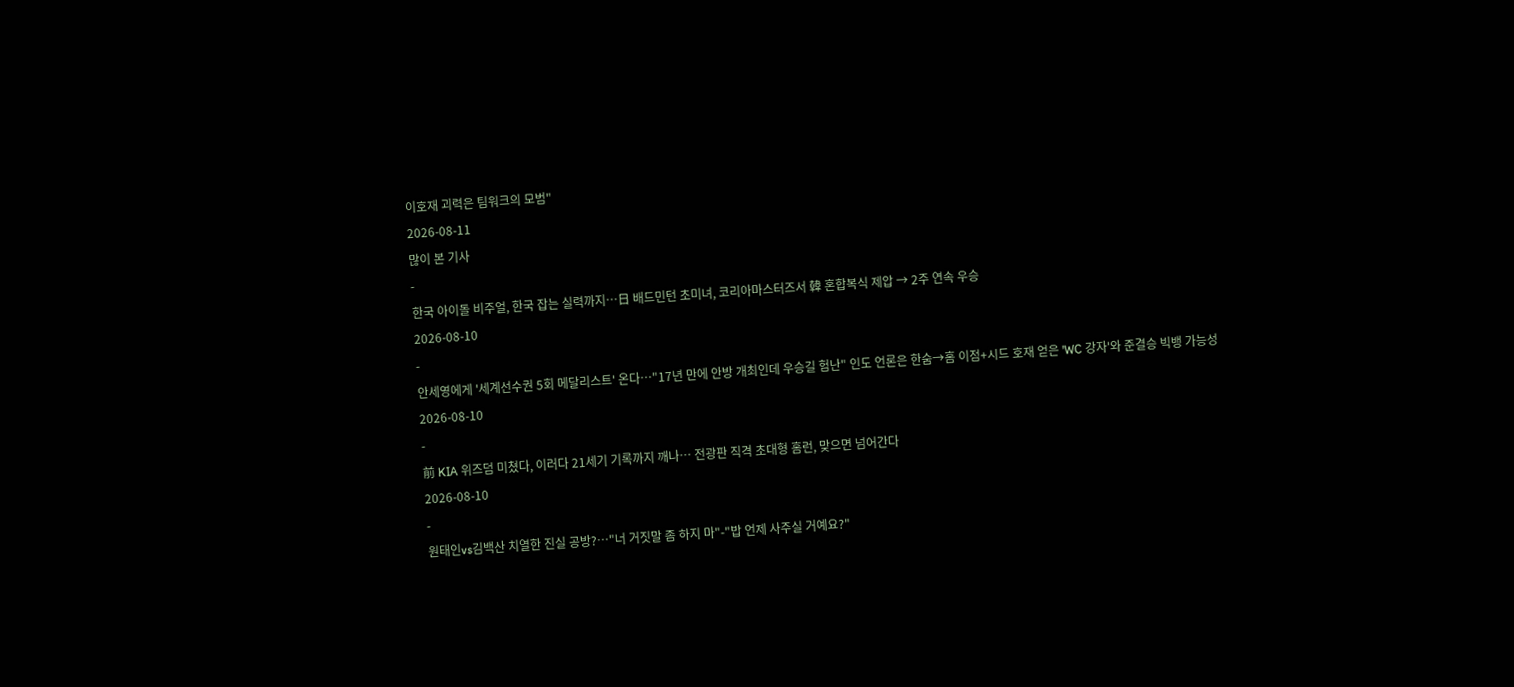이호재 괴력은 팀워크의 모범"
2026-08-11
많이 본 기사
-
한국 아이돌 비주얼, 한국 잡는 실력까지…日 배드민턴 초미녀, 코리아마스터즈서 韓 혼합복식 제압 → 2주 연속 우승
2026-08-10
-
안세영에게 '세계선수권 5회 메달리스트' 온다…"17년 만에 안방 개최인데 우승길 험난" 인도 언론은 한숨→홈 이점+시드 호재 얻은 'WC 강자'와 준결승 빅뱅 가능성
2026-08-10
-
前 KIA 위즈덤 미쳤다, 이러다 21세기 기록까지 깨나… 전광판 직격 초대형 홈런, 맞으면 넘어간다
2026-08-10
-
원태인vs김백산 치열한 진실 공방?…"너 거짓말 좀 하지 마"-"밥 언제 사주실 거예요?"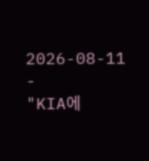2026-08-11
-
"KIA에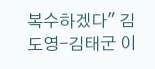복수하겠다" 김도영-김태군 이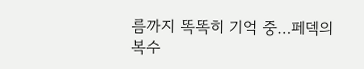름까지 똑똑히 기억 중…페덱의 복수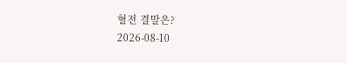혈전 결말은?
2026-08-10